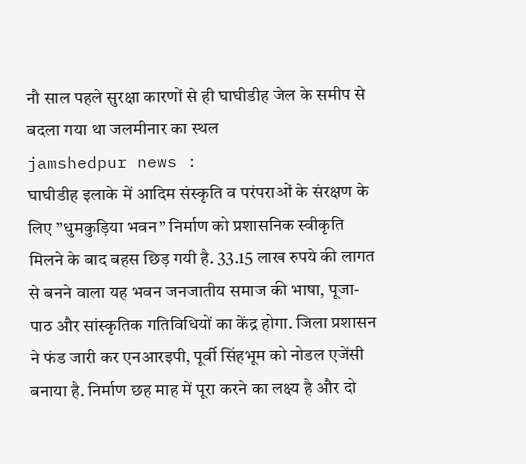नौ साल पहले सुरक्षा कारणों से ही घाघीडीह जेल के समीप से बदला गया था जलमीनार का स्थल
jamshedpur news :
घाघीडीह इलाके में आदिम संस्कृति व परंपराओं के संरक्षण के लिए ”धुमकुड़िया भवन” निर्माण को प्रशासनिक स्वीकृति मिलने के बाद बहस छिड़ गयी है. 33.15 लाख रुपये की लागत से बनने वाला यह भवन जनजातीय समाज की भाषा, पूजा-पाठ और सांस्कृतिक गतिविधियों का केंद्र होगा. जिला प्रशासन ने फंड जारी कर एनआरइपी, पूर्वी सिंहभूम को नोडल एजेंसी बनाया है. निर्माण छह माह में पूरा करने का लक्ष्य है और दो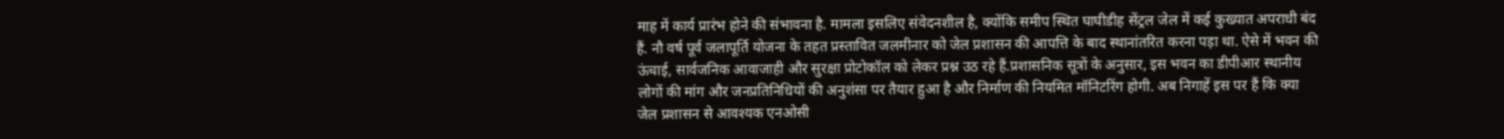माह में कार्य प्रारंभ होने की संभावना है. मामला इसलिए संवेदनशील है, क्योंकि समीप स्थित घाघीडीह सेंट्रल जेल में कई कुख्यात अपराधी बंद हैं. नौ वर्ष पूर्व जलापूर्ति योजना के तहत प्रस्तावित जलमीनार को जेल प्रशासन की आपत्ति के बाद स्थानांतरित करना पड़ा था. ऐसे में भवन की ऊंचाई, सार्वजनिक आवाजाही और सुरक्षा प्रोटोकॉल को लेकर प्रश्न उठ रहे हैं.प्रशासनिक सूत्रों के अनुसार, इस भवन का डीपीआर स्थानीय लोगों की मांग और जनप्रतिनिधियों की अनुशंसा पर तैयार हुआ है और निर्माण की नियमित मॉनिटरिंग होगी. अब निगाहें इस पर हैं कि क्या जेल प्रशासन से आवश्यक एनओसी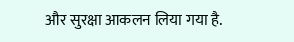और सुरक्षा आकलन लिया गया है.